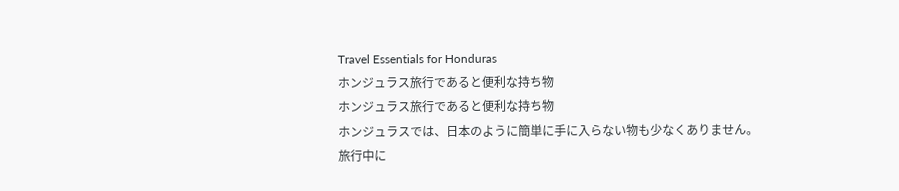Travel Essentials for Honduras
ホンジュラス旅行であると便利な持ち物
ホンジュラス旅行であると便利な持ち物
ホンジュラスでは、日本のように簡単に手に入らない物も少なくありません。
旅行中に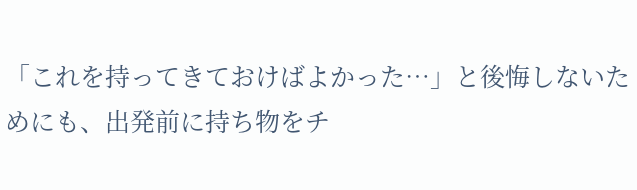「これを持ってきておけばよかった…」と後悔しないためにも、出発前に持ち物をチ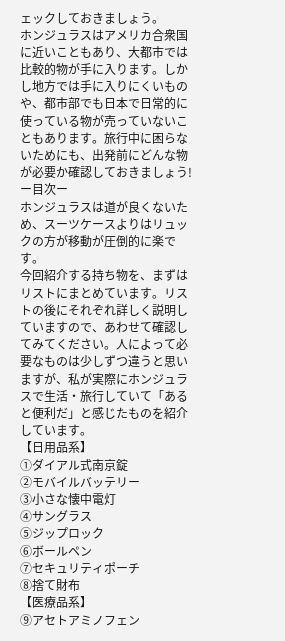ェックしておきましょう。
ホンジュラスはアメリカ合衆国に近いこともあり、大都市では比較的物が手に入ります。しかし地方では手に入りにくいものや、都市部でも日本で日常的に使っている物が売っていないこともあります。旅行中に困らないためにも、出発前にどんな物が必要か確認しておきましょう!
ー目次ー
ホンジュラスは道が良くないため、スーツケースよりはリュックの方が移動が圧倒的に楽です。
今回紹介する持ち物を、まずはリストにまとめています。リストの後にそれぞれ詳しく説明していますので、あわせて確認してみてください。人によって必要なものは少しずつ違うと思いますが、私が実際にホンジュラスで生活・旅行していて「あると便利だ」と感じたものを紹介しています。
【日用品系】
①ダイアル式南京錠
②モバイルバッテリー
③小さな懐中電灯
④サングラス
⑤ジップロック
⑥ボールペン
⑦セキュリティポーチ
⑧捨て財布
【医療品系】
⑨アセトアミノフェン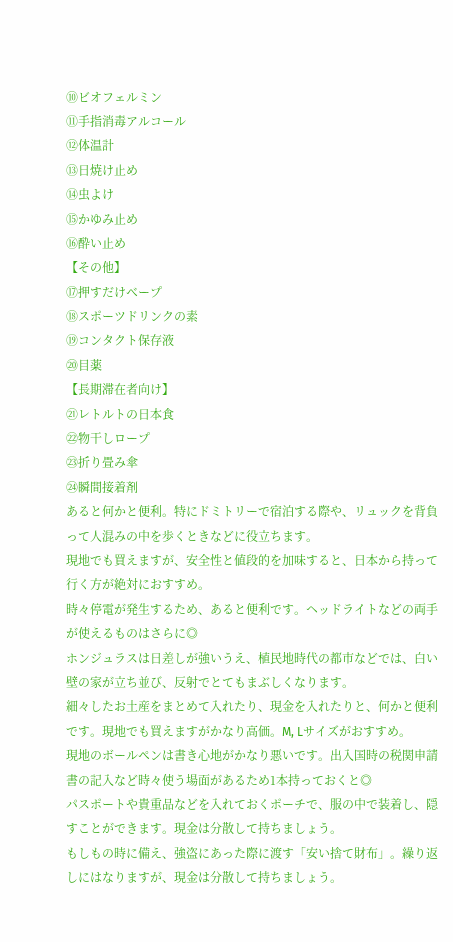⑩ビオフェルミン
⑪手指消毒アルコール
⑫体温計
⑬日焼け止め
⑭虫よけ
⑮かゆみ止め
⑯酔い止め
【その他】
⑰押すだけベープ
⑱スポーツドリンクの素
⑲コンタクト保存液
⑳目薬
【長期滞在者向け】
㉑レトルトの日本食
㉒物干しロープ
㉓折り畳み傘
㉔瞬間接着剤
あると何かと便利。特にドミトリーで宿泊する際や、リュックを背負って人混みの中を歩くときなどに役立ちます。
現地でも買えますが、安全性と値段的を加味すると、日本から持って行く方が絶対におすすめ。
時々停電が発生するため、あると便利です。ヘッドライトなどの両手が使えるものはさらに◎
ホンジュラスは日差しが強いうえ、植民地時代の都市などでは、白い壁の家が立ち並び、反射でとてもまぶしくなります。
細々したお土産をまとめて入れたり、現金を入れたりと、何かと便利です。現地でも買えますがかなり高価。M, Lサイズがおすすめ。
現地のボールペンは書き心地がかなり悪いです。出入国時の税関申請書の記入など時々使う場面があるため1本持っておくと◎
パスポートや貴重品などを入れておくポーチで、服の中で装着し、隠すことができます。現金は分散して持ちましょう。
もしもの時に備え、強盗にあった際に渡す「安い捨て財布」。繰り返しにはなりますが、現金は分散して持ちましょう。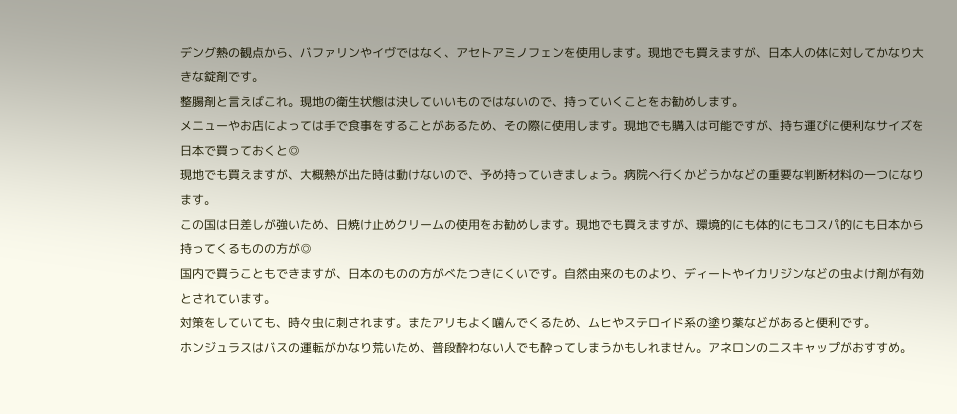デング熱の観点から、バファリンやイヴではなく、アセトアミノフェンを使用します。現地でも買えますが、日本人の体に対してかなり大きな錠剤です。
整腸剤と言えばこれ。現地の衛生状態は決していいものではないので、持っていくことをお勧めします。
メニューやお店によっては手で食事をすることがあるため、その際に使用します。現地でも購入は可能ですが、持ち運びに便利なサイズを日本で買っておくと◎
現地でも買えますが、大概熱が出た時は動けないので、予め持っていきましょう。病院へ行くかどうかなどの重要な判断材料の一つになります。
この国は日差しが強いため、日焼け止めクリームの使用をお勧めします。現地でも買えますが、環境的にも体的にもコスパ的にも日本から持ってくるものの方が◎
国内で買うこともできますが、日本のものの方がべたつきにくいです。自然由来のものより、ディートやイカリジンなどの虫よけ剤が有効とされています。
対策をしていても、時々虫に刺されます。またアリもよく噛んでくるため、ムヒやステロイド系の塗り薬などがあると便利です。
ホンジュラスはバスの運転がかなり荒いため、普段酔わない人でも酔ってしまうかもしれません。アネロンのニスキャップがおすすめ。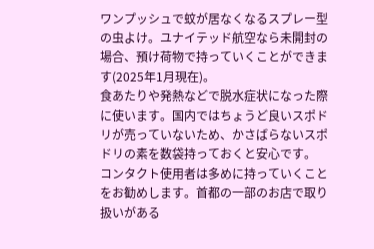ワンプッシュで蚊が居なくなるスプレー型の虫よけ。ユナイテッド航空なら未開封の場合、預け荷物で持っていくことができます(2025年1月現在)。
食あたりや発熱などで脱水症状になった際に使います。国内ではちょうど良いスポドリが売っていないため、かさばらないスポドリの素を数袋持っておくと安心です。
コンタクト使用者は多めに持っていくことをお勧めします。首都の一部のお店で取り扱いがある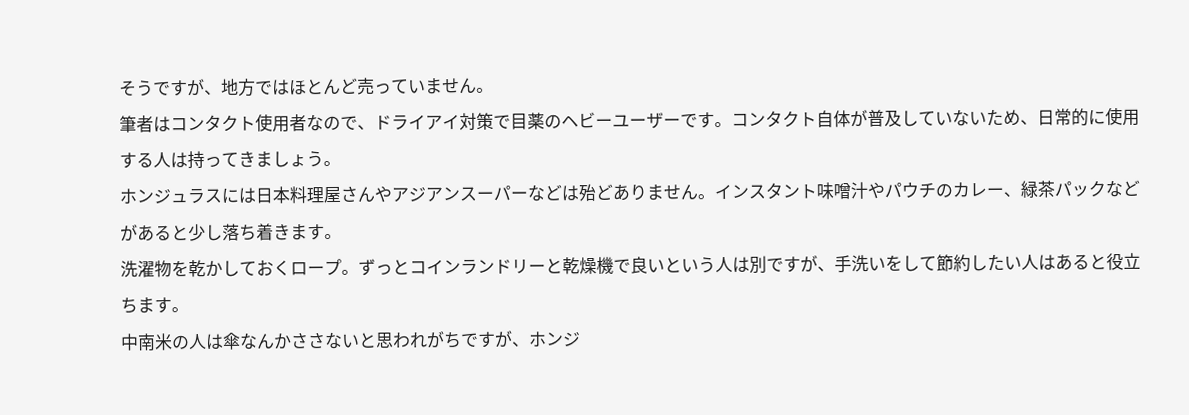そうですが、地方ではほとんど売っていません。
筆者はコンタクト使用者なので、ドライアイ対策で目薬のヘビーユーザーです。コンタクト自体が普及していないため、日常的に使用する人は持ってきましょう。
ホンジュラスには日本料理屋さんやアジアンスーパーなどは殆どありません。インスタント味噌汁やパウチのカレー、緑茶パックなどがあると少し落ち着きます。
洗濯物を乾かしておくロープ。ずっとコインランドリーと乾燥機で良いという人は別ですが、手洗いをして節約したい人はあると役立ちます。
中南米の人は傘なんかささないと思われがちですが、ホンジ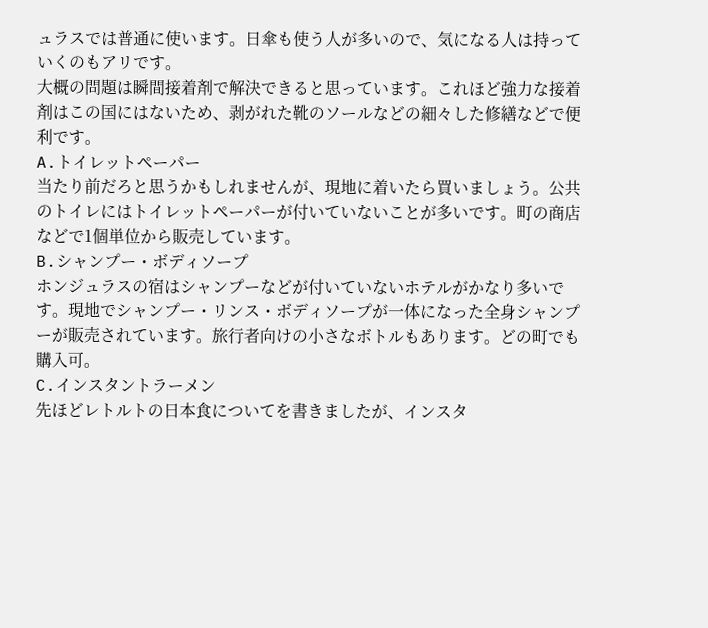ュラスでは普通に使います。日傘も使う人が多いので、気になる人は持っていくのもアリです。
大概の問題は瞬間接着剤で解決できると思っています。これほど強力な接着剤はこの国にはないため、剥がれた靴のソールなどの細々した修繕などで便利です。
A.トイレットペーパー
当たり前だろと思うかもしれませんが、現地に着いたら買いましょう。公共のトイレにはトイレットペーパーが付いていないことが多いです。町の商店などで1個単位から販売しています。
B.シャンプー・ボディソープ
ホンジュラスの宿はシャンプーなどが付いていないホテルがかなり多いです。現地でシャンプー・リンス・ボディソープが一体になった全身シャンプーが販売されています。旅行者向けの小さなボトルもあります。どの町でも購入可。
C.インスタントラーメン
先ほどレトルトの日本食についてを書きましたが、インスタ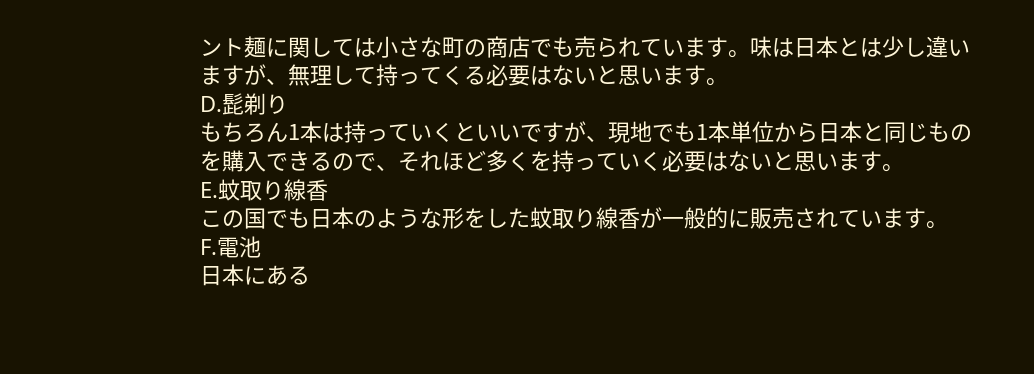ント麺に関しては小さな町の商店でも売られています。味は日本とは少し違いますが、無理して持ってくる必要はないと思います。
D.髭剃り
もちろん1本は持っていくといいですが、現地でも1本単位から日本と同じものを購入できるので、それほど多くを持っていく必要はないと思います。
E.蚊取り線香
この国でも日本のような形をした蚊取り線香が一般的に販売されています。
F.電池
日本にある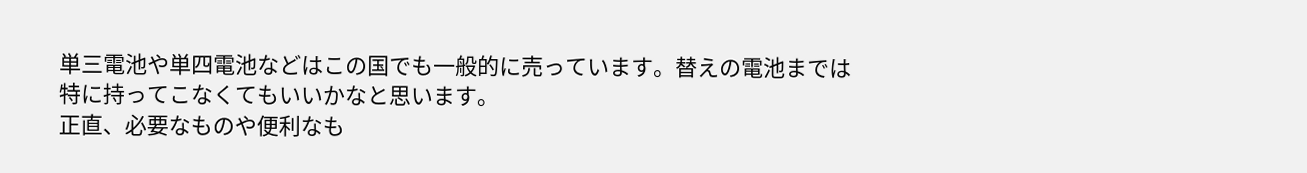単三電池や単四電池などはこの国でも一般的に売っています。替えの電池までは特に持ってこなくてもいいかなと思います。
正直、必要なものや便利なも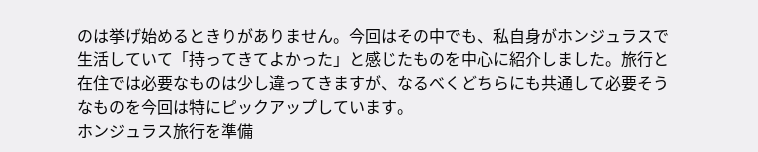のは挙げ始めるときりがありません。今回はその中でも、私自身がホンジュラスで生活していて「持ってきてよかった」と感じたものを中心に紹介しました。旅行と在住では必要なものは少し違ってきますが、なるべくどちらにも共通して必要そうなものを今回は特にピックアップしています。
ホンジュラス旅行を準備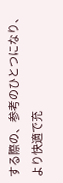する際の、参考のひとつになり、より快適で充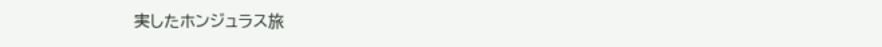実したホンジュラス旅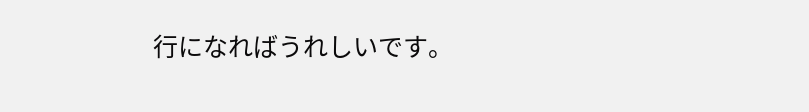行になればうれしいです。